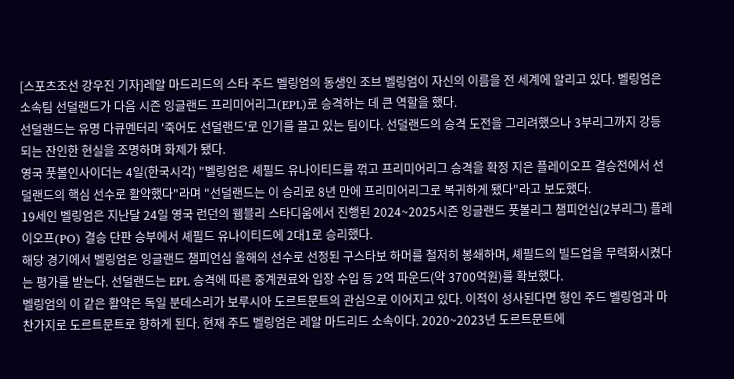[스포츠조선 강우진 기자]레알 마드리드의 스타 주드 벨링엄의 동생인 조브 벨링엄이 자신의 이름을 전 세계에 알리고 있다. 벨링엄은 소속팀 선덜랜드가 다음 시즌 잉글랜드 프리미어리그(EPL)로 승격하는 데 큰 역할을 했다.
선덜랜드는 유명 다큐멘터리 '죽어도 선덜랜드'로 인기를 끌고 있는 팀이다. 선덜랜드의 승격 도전을 그리려했으나 3부리그까지 강등되는 잔인한 현실을 조명하며 화제가 됐다.
영국 풋볼인사이더는 4일(한국시각) "벨링엄은 셰필드 유나이티드를 꺾고 프리미어리그 승격을 확정 지은 플레이오프 결승전에서 선덜랜드의 핵심 선수로 활약했다"라며 "선덜랜드는 이 승리로 8년 만에 프리미어리그로 복귀하게 됐다"라고 보도했다.
19세인 벨링엄은 지난달 24일 영국 런던의 웸블리 스타디움에서 진행된 2024~2025시즌 잉글랜드 풋볼리그 챔피언십(2부리그) 플레이오프(PO) 결승 단판 승부에서 셰필드 유나이티드에 2대1로 승리했다.
해당 경기에서 벨링엄은 잉글랜드 챔피언십 올해의 선수로 선정된 구스타보 하머를 철저히 봉쇄하며, 셰필드의 빌드업을 무력화시켰다는 평가를 받는다. 선덜랜드는 EPL 승격에 따른 중계권료와 입장 수입 등 2억 파운드(약 3700억원)를 확보했다.
벨링엄의 이 같은 활약은 독일 분데스리가 보루시아 도르트문트의 관심으로 이어지고 있다. 이적이 성사된다면 형인 주드 벨링엄과 마찬가지로 도르트문트로 향하게 된다. 현재 주드 벨링엄은 레알 마드리드 소속이다. 2020~2023년 도르트문트에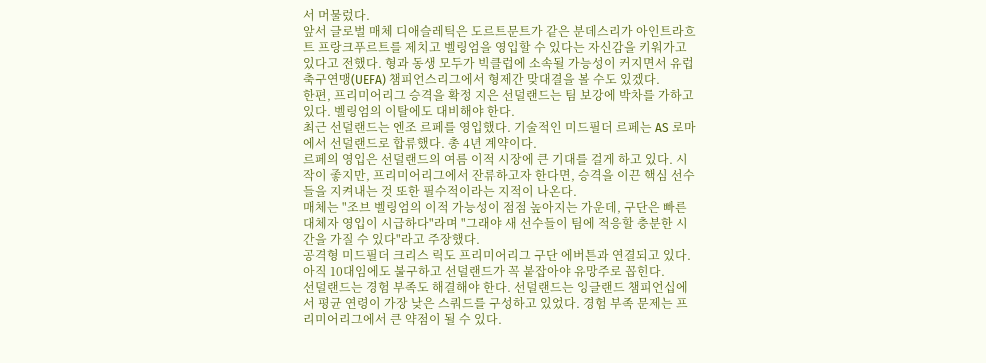서 머물렀다.
앞서 글로벌 매체 디애슬레틱은 도르트문트가 같은 분데스리가 아인트라흐트 프랑크푸르트를 제치고 벨링엄을 영입할 수 있다는 자신감을 키워가고 있다고 전했다. 형과 동생 모두가 빅클럽에 소속될 가능성이 커지면서 유럽축구연맹(UEFA) 챔피언스리그에서 형제간 맞대결을 볼 수도 있겠다.
한편, 프리미어리그 승격을 확정 지은 선덜랜드는 팀 보강에 박차를 가하고 있다. 벨링엄의 이탈에도 대비해야 한다.
최근 선덜랜드는 엔조 르페를 영입했다. 기술적인 미드필더 르페는 AS 로마에서 선덜랜드로 합류했다. 총 4년 계약이다.
르페의 영입은 선덜랜드의 여름 이적 시장에 큰 기대를 걸게 하고 있다. 시작이 좋지만, 프리미어리그에서 잔류하고자 한다면, 승격을 이끈 핵심 선수들을 지켜내는 것 또한 필수적이라는 지적이 나온다.
매체는 "조브 벨링엄의 이적 가능성이 점점 높아지는 가운데, 구단은 빠른 대체자 영입이 시급하다"라며 "그래야 새 선수들이 팀에 적응할 충분한 시간을 가질 수 있다"라고 주장했다.
공격형 미드필더 크리스 릭도 프리미어리그 구단 에버튼과 연결되고 있다. 아직 10대임에도 불구하고 선덜랜드가 꼭 붙잡아야 유망주로 꼽힌다.
선덜랜드는 경험 부족도 해결해야 한다. 선덜랜드는 잉글랜드 챔피언십에서 평균 연령이 가장 낮은 스쿼드를 구성하고 있었다. 경험 부족 문제는 프리미어리그에서 큰 약점이 될 수 있다.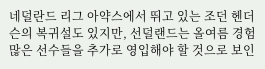네덜란드 리그 아약스에서 뛰고 있는 조던 헨더슨의 복귀설도 있지만, 선덜랜드는 올여름 경험 많은 선수들을 추가로 영입해야 할 것으로 보인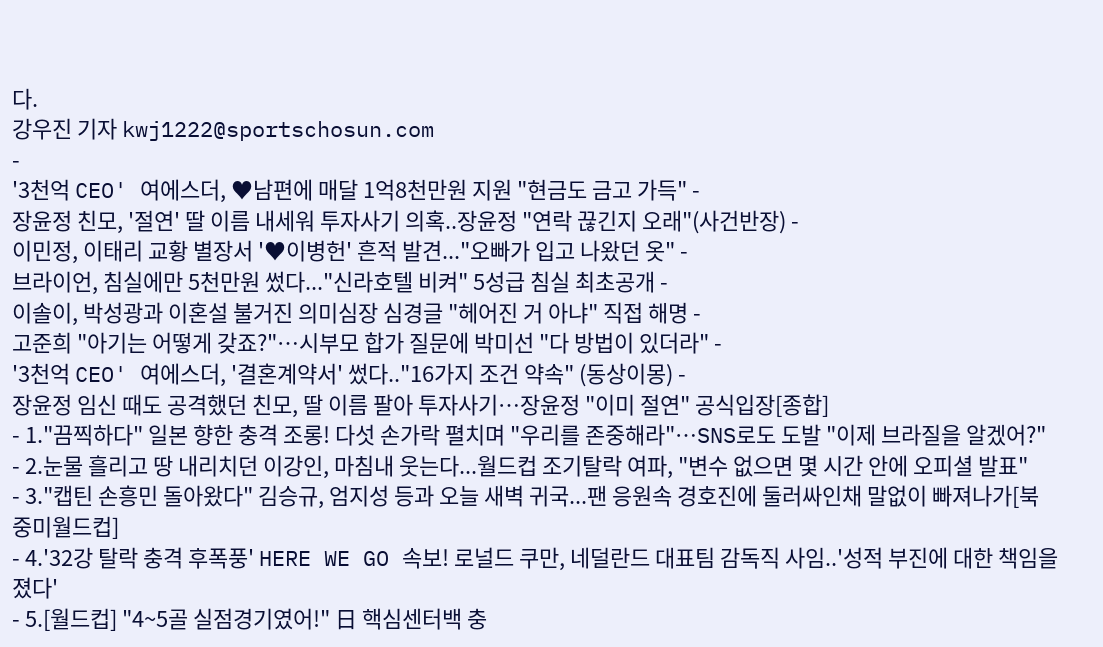다.
강우진 기자 kwj1222@sportschosun.com
-
'3천억 CEO' 여에스더, ♥남편에 매달 1억8천만원 지원 "현금도 금고 가득" -
장윤정 친모, '절연' 딸 이름 내세워 투자사기 의혹..장윤정 "연락 끊긴지 오래"(사건반장) -
이민정, 이태리 교황 별장서 '♥이병헌' 흔적 발견..."오빠가 입고 나왔던 옷" -
브라이언, 침실에만 5천만원 썼다..."신라호텔 비켜" 5성급 침실 최초공개 -
이솔이, 박성광과 이혼설 불거진 의미심장 심경글 "헤어진 거 아냐" 직접 해명 -
고준희 "아기는 어떻게 갖죠?"…시부모 합가 질문에 박미선 "다 방법이 있더라" -
'3천억 CEO' 여에스더, '결혼계약서' 썼다.."16가지 조건 약속" (동상이몽) -
장윤정 임신 때도 공격했던 친모, 딸 이름 팔아 투자사기…장윤정 "이미 절연" 공식입장[종합]
- 1."끔찍하다" 일본 향한 충격 조롱! 다섯 손가락 펼치며 "우리를 존중해라"…SNS로도 도발 "이제 브라질을 알겠어?"
- 2.눈물 흘리고 땅 내리치던 이강인, 마침내 웃는다...월드컵 조기탈락 여파, "변수 없으면 몇 시간 안에 오피셜 발표"
- 3."캡틴 손흥민 돌아왔다" 김승규, 엄지성 등과 오늘 새벽 귀국...팬 응원속 경호진에 둘러싸인채 말없이 빠져나가[북중미월드컵]
- 4.'32강 탈락 충격 후폭풍' HERE WE GO 속보! 로널드 쿠만, 네덜란드 대표팀 감독직 사임..'성적 부진에 대한 책임을 졌다'
- 5.[월드컵] "4~5골 실점경기였어!" 日 핵심센터백 충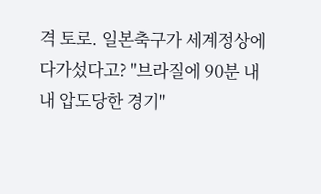격 토로. 일본축구가 세계정상에 다가섰다고? "브라질에 90분 내내 압도당한 경기"